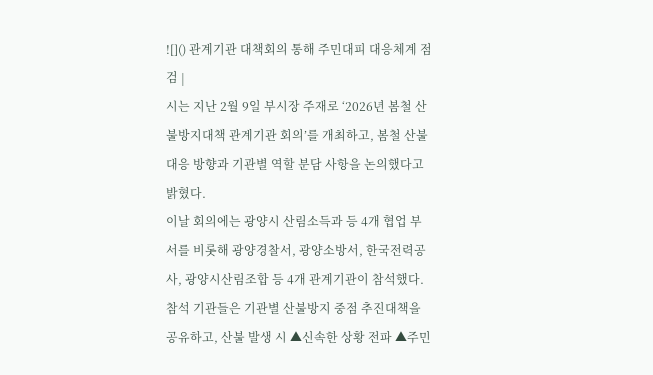![]() 관계기관 대책회의 통해 주민대피 대응체계 점검 |
시는 지난 2월 9일 부시장 주재로 ‘2026년 봄철 산불방지대책 관계기관 회의’를 개최하고, 봄철 산불 대응 방향과 기관별 역할 분담 사항을 논의했다고 밝혔다.
이날 회의에는 광양시 산림소득과 등 4개 협업 부서를 비롯해 광양경찰서, 광양소방서, 한국전력공사, 광양시산림조합 등 4개 관계기관이 참석했다.
참석 기관들은 기관별 산불방지 중점 추진대책을 공유하고, 산불 발생 시 ▲신속한 상황 전파 ▲주민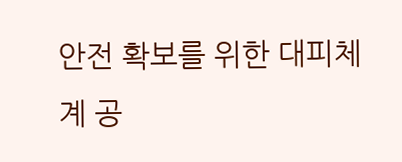안전 확보를 위한 대피체계 공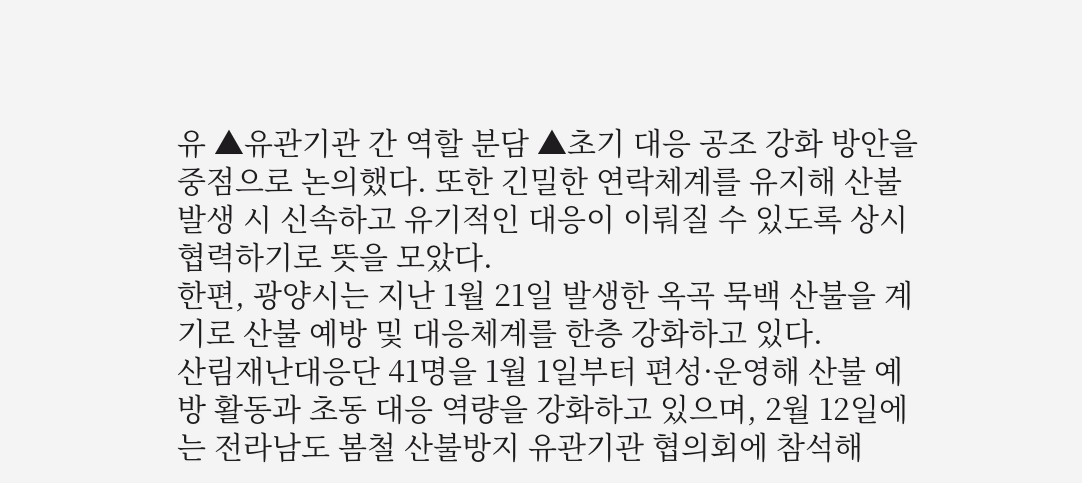유 ▲유관기관 간 역할 분담 ▲초기 대응 공조 강화 방안을 중점으로 논의했다. 또한 긴밀한 연락체계를 유지해 산불 발생 시 신속하고 유기적인 대응이 이뤄질 수 있도록 상시 협력하기로 뜻을 모았다.
한편, 광양시는 지난 1월 21일 발생한 옥곡 묵백 산불을 계기로 산불 예방 및 대응체계를 한층 강화하고 있다.
산림재난대응단 41명을 1월 1일부터 편성·운영해 산불 예방 활동과 초동 대응 역량을 강화하고 있으며, 2월 12일에는 전라남도 봄철 산불방지 유관기관 협의회에 참석해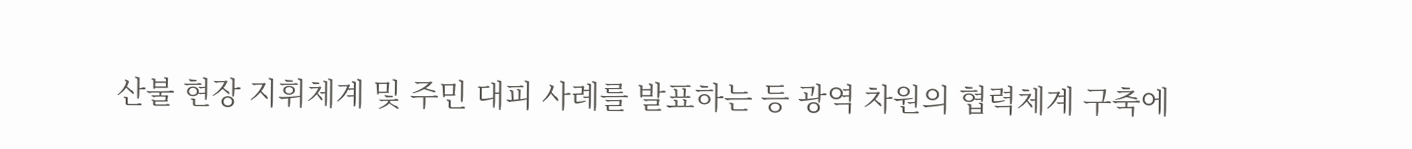산불 현장 지휘체계 및 주민 대피 사례를 발표하는 등 광역 차원의 협력체계 구축에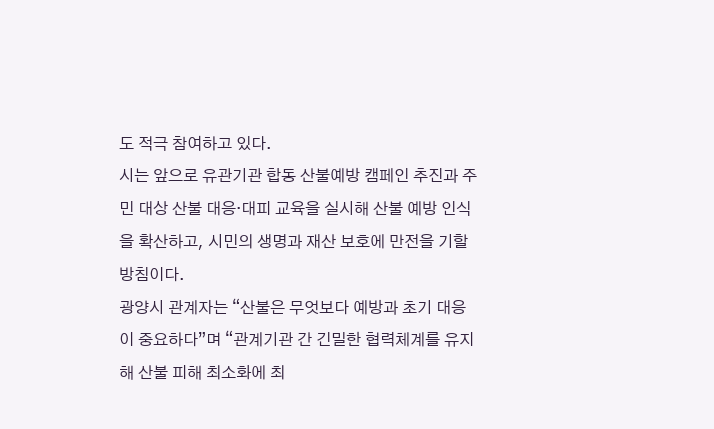도 적극 참여하고 있다.
시는 앞으로 유관기관 합동 산불예방 캠페인 추진과 주민 대상 산불 대응·대피 교육을 실시해 산불 예방 인식을 확산하고, 시민의 생명과 재산 보호에 만전을 기할 방침이다.
광양시 관계자는 “산불은 무엇보다 예방과 초기 대응이 중요하다”며 “관계기관 간 긴밀한 협력체계를 유지해 산불 피해 최소화에 최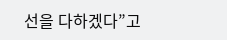선을 다하겠다”고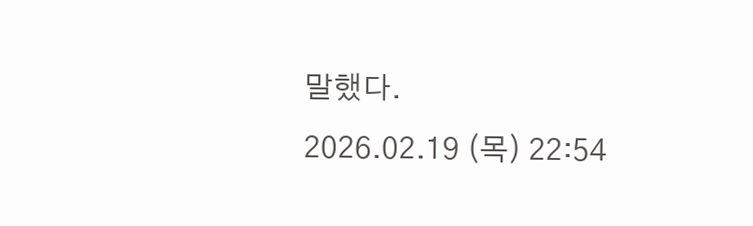말했다.
2026.02.19 (목) 22:54